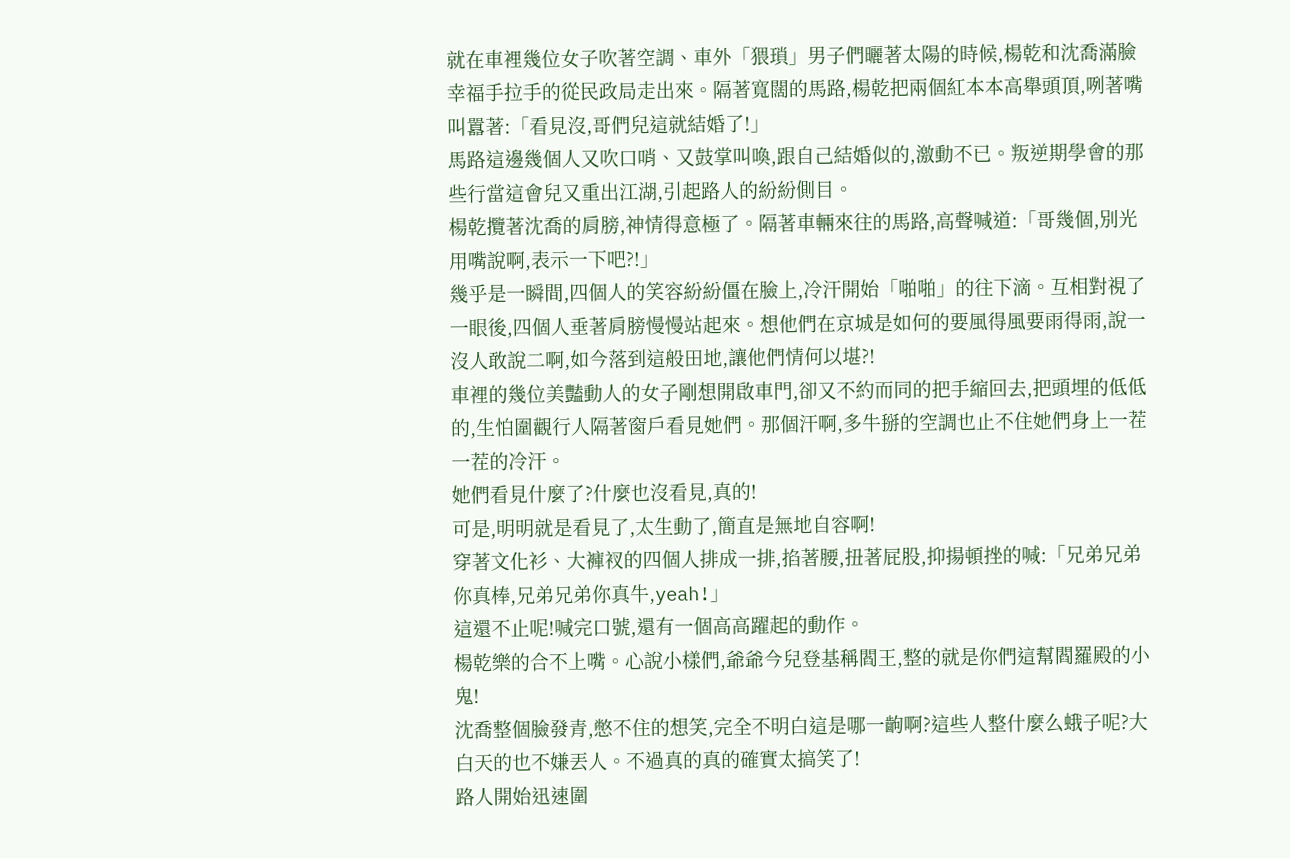就在車裡幾位女子吹著空調、車外「猥瑣」男子們曬著太陽的時候,楊乾和沈喬滿臉幸福手拉手的從民政局走出來。隔著寬闊的馬路,楊乾把兩個紅本本高舉頭頂,咧著嘴叫囂著:「看見沒,哥們兒這就結婚了!」
馬路這邊幾個人又吹口哨、又鼓掌叫喚,跟自己結婚似的,激動不已。叛逆期學會的那些行當這會兒又重出江湖,引起路人的紛紛側目。
楊乾攬著沈喬的肩膀,神情得意極了。隔著車輛來往的馬路,高聲喊道:「哥幾個,別光用嘴說啊,表示一下吧?!」
幾乎是一瞬間,四個人的笑容紛紛僵在臉上,冷汗開始「啪啪」的往下滴。互相對視了一眼後,四個人垂著肩膀慢慢站起來。想他們在京城是如何的要風得風要雨得雨,說一沒人敢說二啊,如今落到這般田地,讓他們情何以堪?!
車裡的幾位美豔動人的女子剛想開啟車門,卻又不約而同的把手縮回去,把頭埋的低低的,生怕圍觀行人隔著窗戶看見她們。那個汗啊,多牛掰的空調也止不住她們身上一茬一茬的冷汗。
她們看見什麼了?什麼也沒看見,真的!
可是,明明就是看見了,太生動了,簡直是無地自容啊!
穿著文化衫、大褲衩的四個人排成一排,掐著腰,扭著屁股,抑揚頓挫的喊:「兄弟兄弟你真棒,兄弟兄弟你真牛,yeah!」
這還不止呢!喊完口號,還有一個高高躍起的動作。
楊乾樂的合不上嘴。心說小樣們,爺爺今兒登基稱閻王,整的就是你們這幫閻羅殿的小鬼!
沈喬整個臉發青,憋不住的想笑,完全不明白這是哪一齣啊?這些人整什麼么蛾子呢?大白天的也不嫌丟人。不過真的真的確實太搞笑了!
路人開始迅速圍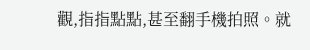觀,指指點點,甚至翻手機拍照。就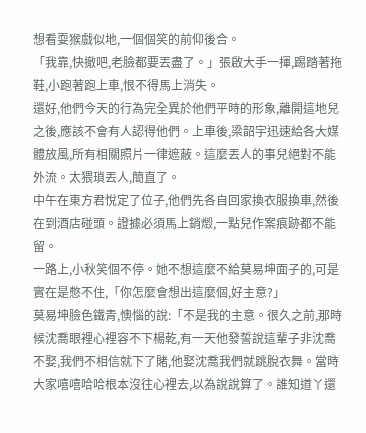想看耍猴戲似地,一個個笑的前仰後合。
「我靠,快撤吧,老臉都要丟盡了。」張啟大手一揮,踢踏著拖鞋,小跑著跑上車,恨不得馬上消失。
還好,他們今天的行為完全異於他們平時的形象,離開這地兒之後,應該不會有人認得他們。上車後,梁韶宇迅速給各大媒體放風,所有相關照片一律遮蔽。這麼丟人的事兒絕對不能外流。太猥瑣丟人,簡直了。
中午在東方君悅定了位子,他們先各自回家換衣服換車,然後在到酒店碰頭。證據必須馬上銷燬,一點兒作案痕跡都不能留。
一路上,小秋笑個不停。她不想這麼不給莫易坤面子的,可是實在是憋不住,「你怎麼會想出這麼個,好主意?」
莫易坤臉色鐵青,懊惱的說:「不是我的主意。很久之前,那時候沈喬眼裡心裡容不下楊乾,有一天他發誓說這輩子非沈喬不娶,我們不相信就下了賭,他娶沈喬我們就跳脫衣舞。當時大家嘻嘻哈哈根本沒往心裡去,以為說說算了。誰知道丫還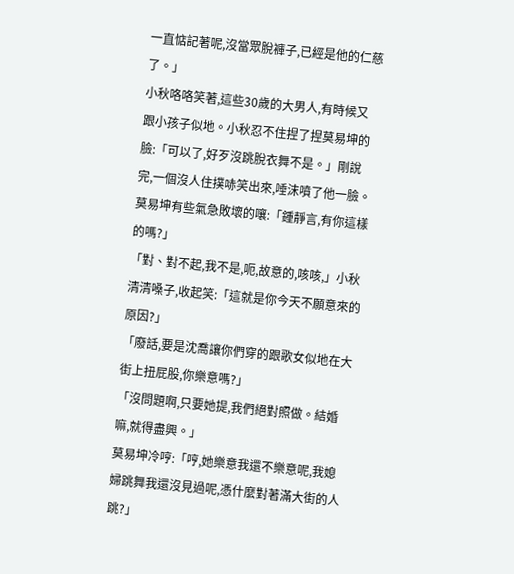一直惦記著呢,沒當眾脫褲子,已經是他的仁慈了。」
小秋咯咯笑著,這些30歲的大男人,有時候又跟小孩子似地。小秋忍不住捏了捏莫易坤的臉:「可以了,好歹沒跳脫衣舞不是。」剛說完,一個沒人住撲哧笑出來,唾沫噴了他一臉。
莫易坤有些氣急敗壞的嚷:「鍾靜言,有你這樣的嗎?」
「對、對不起,我不是,呃,故意的,咳咳,」小秋清清嗓子,收起笑:「這就是你今天不願意來的原因?」
「廢話,要是沈喬讓你們穿的跟歌女似地在大街上扭屁股,你樂意嗎?」
「沒問題啊,只要她提,我們絕對照做。結婚嘛,就得盡興。」
莫易坤冷哼:「哼,她樂意我還不樂意呢,我媳婦跳舞我還沒見過呢,憑什麼對著滿大街的人跳?」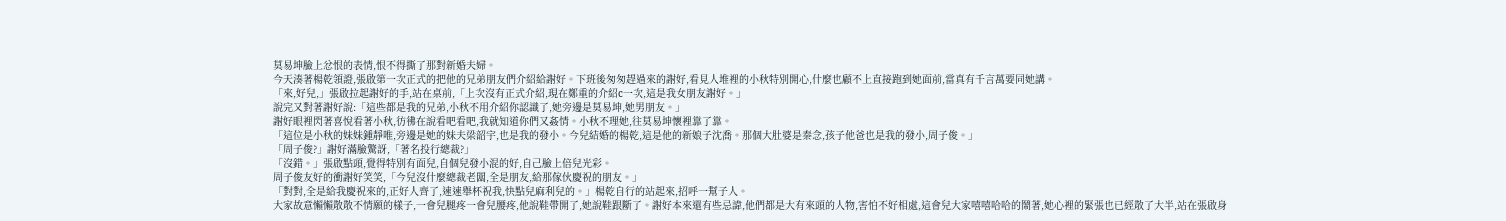莫易坤臉上忿恨的表情,恨不得撕了那對新婚夫婦。
今天湊著楊乾領證,張啟第一次正式的把他的兄弟朋友們介紹給謝好。下班後匆匆趕過來的謝好,看見人堆裡的小秋特別開心,什麼也顧不上直接跑到她面前,當真有千言萬要同她講。
「來,好兒,」張啟拉起謝好的手,站在桌前,「上次沒有正式介紹,現在鄭重的介紹c一次,這是我女朋友謝好。」
說完又對著謝好說:「這些都是我的兄弟,小秋不用介紹你認識了,她旁邊是莫易坤,她男朋友。」
謝好眼裡閃著喜悅看著小秋,彷彿在說看吧看吧,我就知道你們又姦情。小秋不理她,往莫易坤懷裡靠了靠。
「這位是小秋的妹妹鍾靜唯,旁邊是她的妹夫梁韶宇,也是我的發小。今兒結婚的楊乾,這是他的新娘子沈喬。那個大肚婆是秦念,孩子他爸也是我的發小,周子俊。」
「周子俊?」謝好滿臉驚訝,「著名投行總裁?」
「沒錯。」張啟點頭,覺得特別有面兒,自個兒發小混的好,自己臉上倍兒光彩。
周子俊友好的衝謝好笑笑,「今兒沒什麼總裁老闆,全是朋友,給那傢伙慶祝的朋友。」
「對對,全是給我慶祝來的,正好人齊了,速速舉杯祝我,快點兒麻利兒的。」楊乾自行的站起來,招呼一幫子人。
大家故意懶懶散散不情願的樣子,一會兒腿疼一會兒腰疼,他說鞋帶開了,她說鞋跟斷了。謝好本來還有些忌諱,他們都是大有來頭的人物,害怕不好相處,這會兒大家嘻嘻哈哈的鬧著,她心裡的緊張也已經散了大半,站在張啟身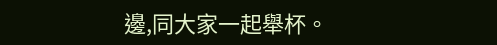邊,同大家一起舉杯。